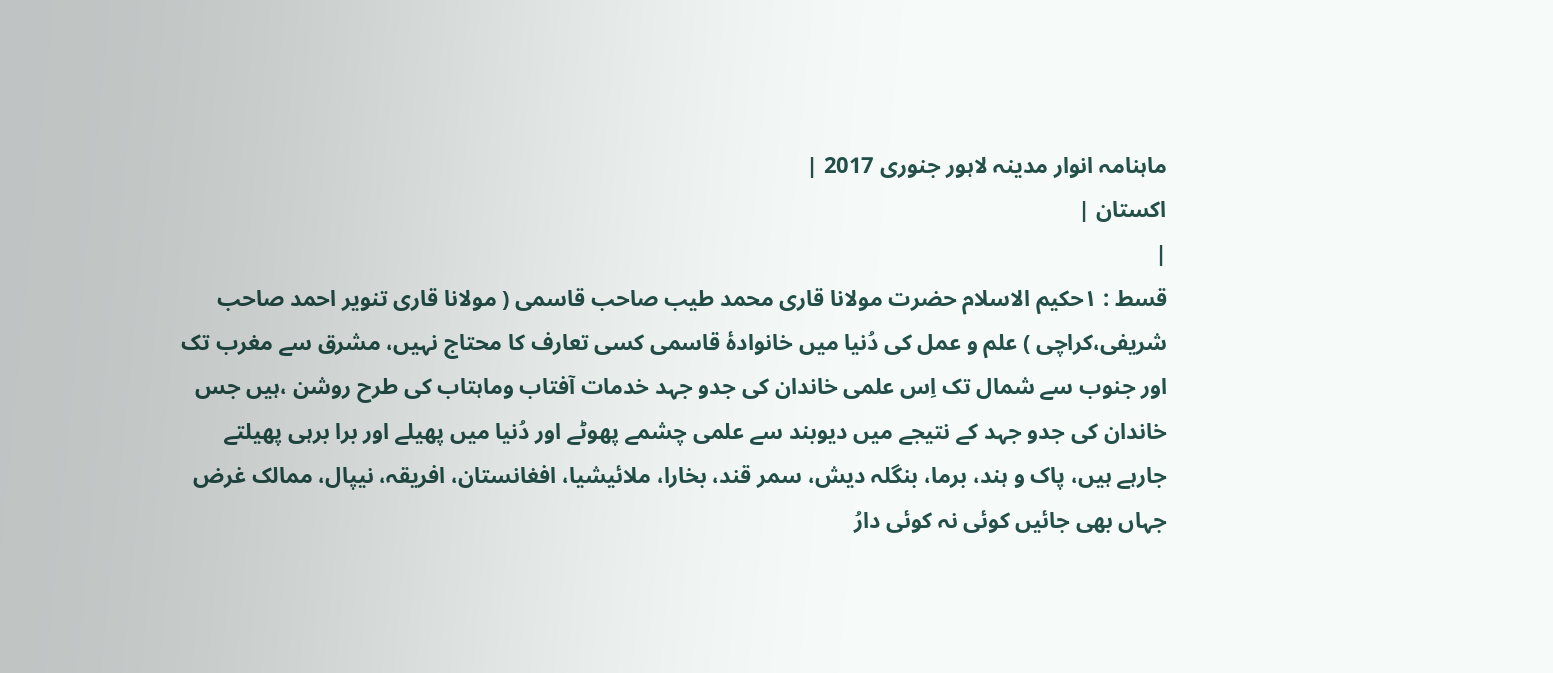ماہنامہ انوار مدینہ لاہور جنوری 2017 |
اكستان |
|
قسط : ١حکیم الاسلام حضرت مولانا قاری محمد طیب صاحب قاسمی ( مولانا قاری تنویر احمد صاحب شریفی،کراچی ) علم و عمل کی دُنیا میں خانوادۂ قاسمی کسی تعارف کا محتاج نہیں، مشرق سے مغرب تک اور جنوب سے شمال تک اِس علمی خاندان کی جدو جہد خدمات آفتاب وماہتاب کی طرح روشن ،ہیں جس خاندان کی جدو جہد کے نتیجے میں دیوبند سے علمی چشمے پھوٹے اور دُنیا میں پھیلے اور برا برہی پھیلتے جارہے ہیں، پاک و ہند، برما، بنگلہ دیش، سمر قند، بخارا، ملائیشیا، افغانستان، افریقہ، نیپال، ممالک غرض جہاں بھی جائیں کوئی نہ کوئی دارُ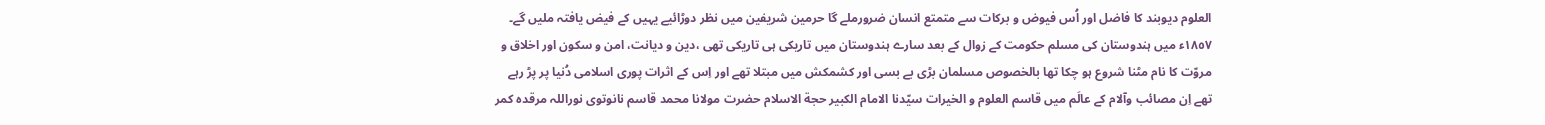العلوم دیوبند کا فاضل اور اُس فیوض و برکات سے متمتع انسان ضرورملے گا حرمین شریفین میں نظر دوڑائیے یہیں کے فیض یافتہ ملیں گے۔ ١٨٥٧ء میں ہندوستان کی مسلم حکومت کے زوال کے بعد سارے ہندوستان میں تاریکی ہی تاریکی تھی ،دین و دیانت، امن و سکون اور اخلاق و مروّت کا نام مٹنا شروع ہو چکا تھا بالخصوص مسلمان بڑی بے بسی اور کشمکش میں مبتلا تھے اور اِس کے اثرات پوری اسلامی دُنیا پر پڑ رہے تھے اِن مصائب وآلام کے عالَم میں قاسم العلوم و الخیرات سیّدنا الامام الکبیر حجة الاسلام حضرت مولانا محمد قاسم نانوتوی نوراللہ مرقدہ کمر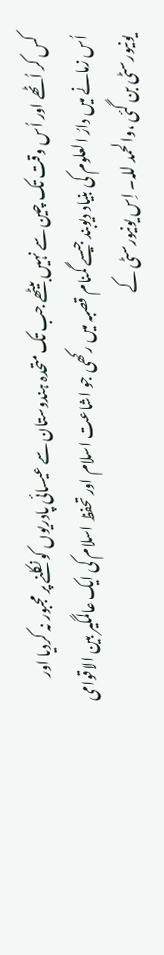کس کر اُٹھے اور اُس وقت تک چین سے نہیں بیٹھے جب تک متحدہ ہندوستان سے عیسائی پادریوں کو نکلنے پر مجبور نہ کردیا اور اُس زمانے میں دارُ العلوم کی بنیاد دیوبند جیسے گمنام قصبہ میں رکھی جو اشاعت اسلام اور تحفظ اسلام کی ایک عالمگیر بین الاقوامی یونیورسٹی بن گئی ،والحمد للہ۔ اِس یونیورسٹی کے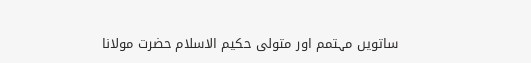ساتویں مہتمم اور متولی حکیم الاسلام حضرت مولانا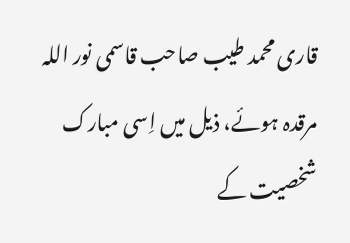قاری محمد طیب صاحب قاسمی نور اللہ مرقدہ ہوئے، ذیل میں اِسی مبارک شخصیت کے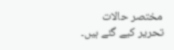مختصر حالات تحریر کیے گئے ہیں۔